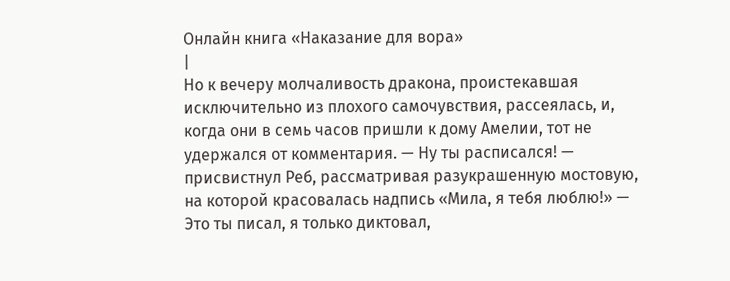Онлайн книга «Наказание для вора»
|
Но к вечеру молчаливость дракона, проистекавшая исключительно из плохого самочувствия, рассеялась, и, когда они в семь часов пришли к дому Амелии, тот не удержался от комментария. — Ну ты расписался! — присвистнул Реб, рассматривая разукрашенную мостовую, на которой красовалась надпись «Мила, я тебя люблю!» — Это ты писал, я только диктовал,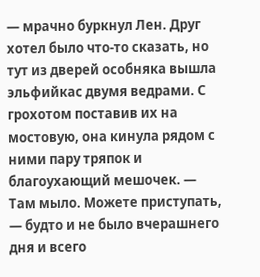— мрачно буркнул Лен. Друг хотел было что-то сказать, но тут из дверей особняка вышла эльфийкас двумя ведрами. С грохотом поставив их на мостовую, она кинула рядом с ними пару тряпок и благоухающий мешочек. — Там мыло. Можете приступать, — будто и не было вчерашнего дня и всего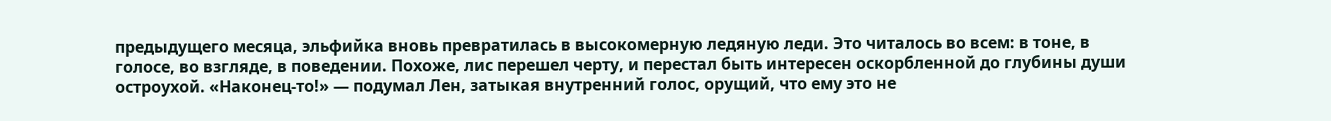предыдущего месяца, эльфийка вновь превратилась в высокомерную ледяную леди. Это читалось во всем: в тоне, в голосе, во взгляде, в поведении. Похоже, лис перешел черту, и перестал быть интересен оскорбленной до глубины души остроухой. «Наконец-то!» — подумал Лен, затыкая внутренний голос, орущий, что ему это не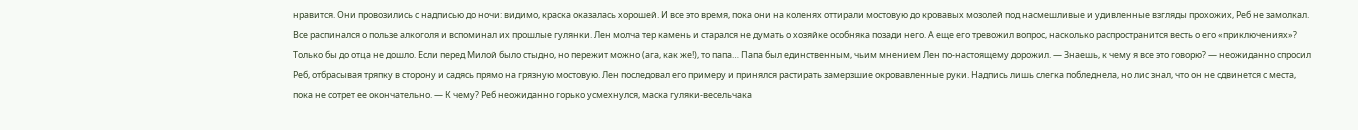нравится. Они провозились с надписью до ночи: видимо, краска оказалась хорошей. И все это время, пока они на коленях оттирали мостовую до кровавых мозолей под насмешливые и удивленные взгляды прохожих, Реб не замолкал. Все распинался о пользе алкоголя и вспоминал их прошлые гулянки. Лен молча тер камень и старался не думать о хозяйке особняка позади него. А еще его тревожил вопрос, насколько распространится весть о его «приключениях»? Только бы до отца не дошло. Если перед Милой было стыдно, но пережит можно (ага, как же!), то папа… Папа был единственным, чьим мнением Лен по-настоящему дорожил. — Знаешь, к чему я все это говорю? — неожиданно спросил Реб, отбрасывая тряпку в сторону и садясь прямо на грязную мостовую. Лен последовал его примеру и принялся растирать замерзшие окровавленные руки. Надпись лишь слегка побледнела, но лис знал, что он не сдвинется с места, пока не сотрет ее окончательно. — К чему? Реб неожиданно горько усмехнулся, маска гуляки-весельчака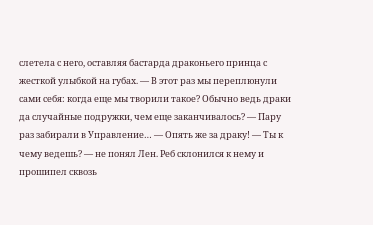слетела с него, оставляя бастарда драконьего принца с жесткой улыбкой на губах. — В этот раз мы переплюнули сами себя: когда еще мы творили такое? Обычно ведь драки да случайные подружки, чем еще заканчивалось? — Пару раз забирали в Управление… — Опять же за драку! — Ты к чему ведешь? — не понял Лен. Реб склонился к нему и прошипел сквозь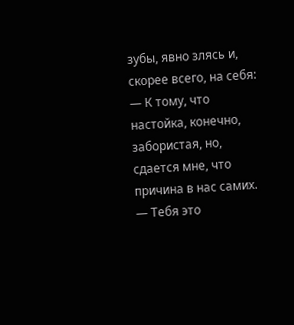зубы, явно злясь и, скорее всего, на себя: — К тому, что настойка, конечно, забористая, но, сдается мне, что причина в нас самих. — Тебя это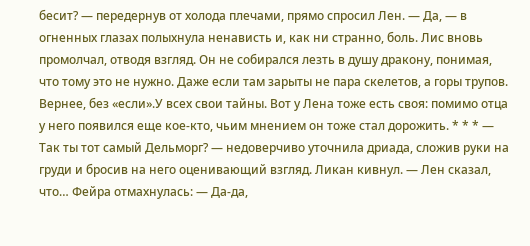бесит? — передернув от холода плечами, прямо спросил Лен. — Да, — в огненных глазах полыхнула ненависть и, как ни странно, боль. Лис вновь промолчал, отводя взгляд. Он не собирался лезть в душу дракону, понимая, что тому это не нужно. Даже если там зарыты не пара скелетов, а горы трупов. Вернее, без «если».У всех свои тайны. Вот у Лена тоже есть своя: помимо отца у него появился еще кое-кто, чьим мнением он тоже стал дорожить. * * * — Так ты тот самый Дельморг? — недоверчиво уточнила дриада, сложив руки на груди и бросив на него оценивающий взгляд. Ликан кивнул. — Лен сказал, что… Фейра отмахнулась: — Да-да,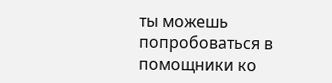ты можешь попробоваться в помощники ко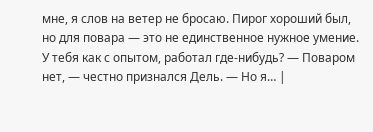мне, я слов на ветер не бросаю. Пирог хороший был, но для повара — это не единственное нужное умение. У тебя как с опытом, работал где-нибудь? — Поваром нет, — честно признался Дель. — Но я… |